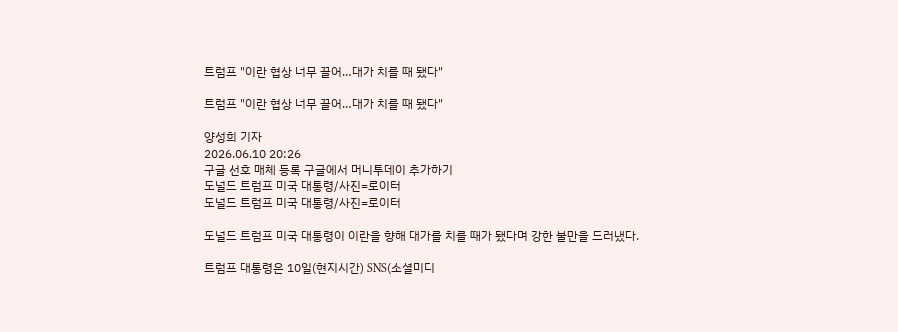트럼프 "이란 협상 너무 끌어…대가 치를 때 됐다"

트럼프 "이란 협상 너무 끌어…대가 치를 때 됐다"

양성희 기자
2026.06.10 20:26
구글 선호 매체 등록 구글에서 머니투데이 추가하기
도널드 트럼프 미국 대통령/사진=로이터
도널드 트럼프 미국 대통령/사진=로이터

도널드 트럼프 미국 대통령이 이란을 향해 대가를 치를 때가 됐다며 강한 불만을 드러냈다.

트럼프 대통령은 10일(현지시간) SNS(소셜미디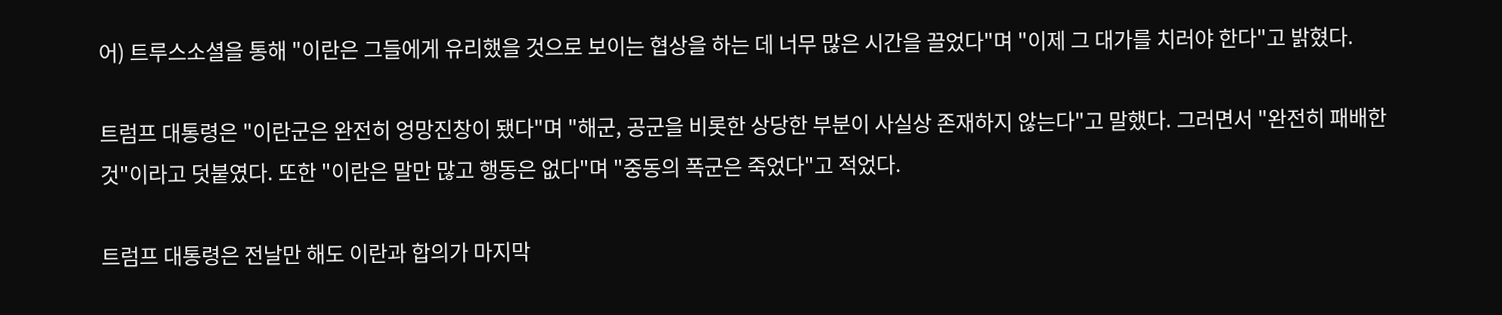어) 트루스소셜을 통해 "이란은 그들에게 유리했을 것으로 보이는 협상을 하는 데 너무 많은 시간을 끌었다"며 "이제 그 대가를 치러야 한다"고 밝혔다.

트럼프 대통령은 "이란군은 완전히 엉망진창이 됐다"며 "해군, 공군을 비롯한 상당한 부분이 사실상 존재하지 않는다"고 말했다. 그러면서 "완전히 패배한 것"이라고 덧붙였다. 또한 "이란은 말만 많고 행동은 없다"며 "중동의 폭군은 죽었다"고 적었다.

트럼프 대통령은 전날만 해도 이란과 합의가 마지막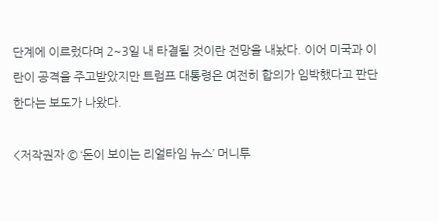단계에 이르렀다며 2~3일 내 타결될 것이란 전망을 내놨다. 이어 미국과 이란이 공격을 주고받았지만 트럼프 대통령은 여전히 합의가 임박했다고 판단한다는 보도가 나왔다.

<저작권자 © ‘돈이 보이는 리얼타임 뉴스’ 머니투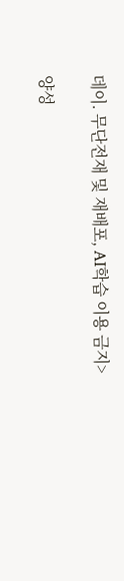데이. 무단전재 및 재배포, AI학습 이용 금지>

양성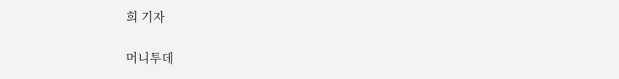희 기자

머니투데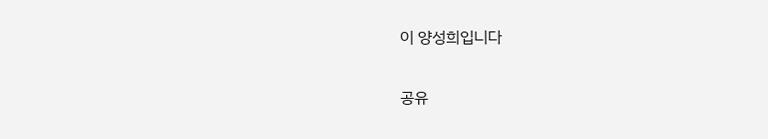이 양성희입니다

공유